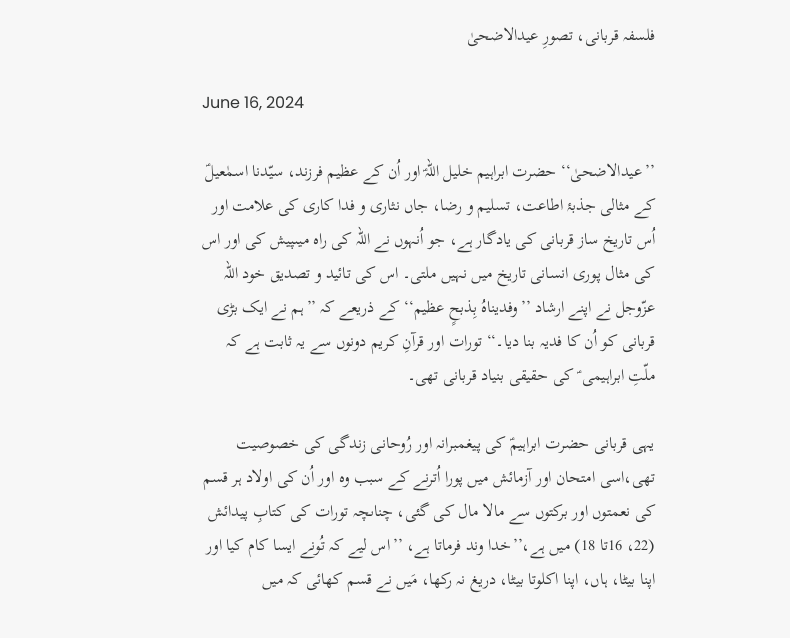فلسفہ قربانی، تصورِ عیدالاضحیٰ

June 16, 2024

’’عیدالاضحیٰ‘‘ حضرت ابراہیم خلیل اللہؑ اور اُن کے عظیم فرزند، سیّدنا اسمٰعیلؑ کے مثالی جذبۂ اطاعت، تسلیم و رضا، جاں نثاری و فدا کاری کی علامت اور اُس تاریخ ساز قربانی کی یادگار ہے، جو اُنہوں نے اللہ کی راہ میںپیش کی اور اس کی مثال پوری انسانی تاریخ میں نہیں ملتی۔ اس کی تائید و تصدیق خود اللہ عزّوجل نے اپنے ارشاد ’’وفدیناہُ بِذبحٍ عظیم‘‘ کے ذریعے کہ ’’ہم نے ایک بڑی قربانی کو اُن کا فدیہ بنا دیا۔‘‘ تورات اور قرآنِ کریم دونوں سے یہ ثابت ہے کہ ملّتِ ابراہیمی ؑ کی حقیقی بنیاد قربانی تھی۔

یہی قربانی حضرت ابراہیمؑ کی پیغمبرانہ اور رُوحانی زندگی کی خصوصیت تھی،اسی امتحان اور آزمائش میں پورا اُترنے کے سبب وہ اور اُن کی اولاد ہر قسم کی نعمتوں اور برکتوں سے مالا مال کی گئی، چناںچہ تورات کی کتابِ پیدائش (22، 16تا 18) میں ہے،’’خدا وند فرماتا ہے، ’’اس لیے کہ تُونے ایسا کام کیا اور اپنا بیٹا، ہاں، اپنا اکلوتا بیٹا، دریغ نہ رکھا، مَیں نے قسم کھائی کہ میں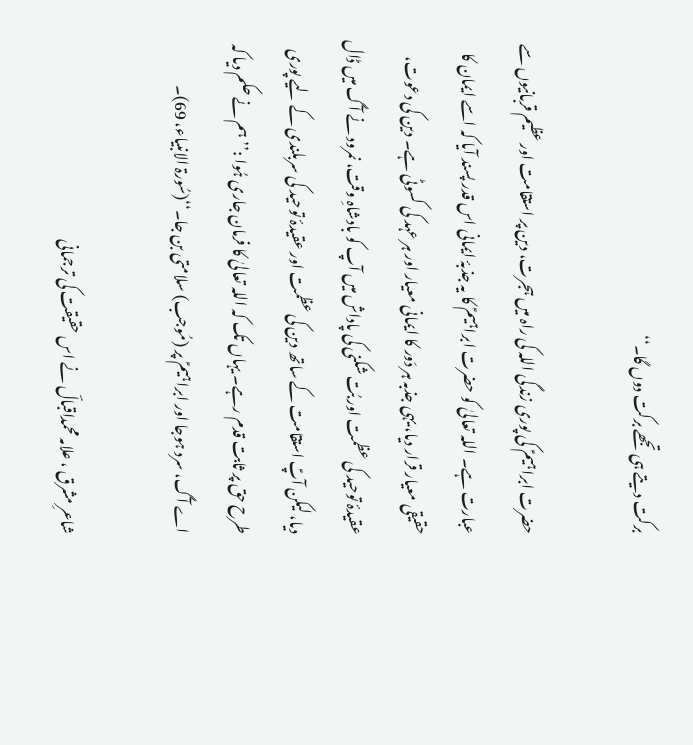برکت دیتے ہی تجھے برکت دوں گا۔‘‘

حضرت ابراہیمؑ کی پوری زندگی اللہ کی راہ میں ہجرت، دین پر استقامت اور عظیم قربانیوں سے عبارت ہے۔ اللہ تعالیٰ کو حضرت ابراہیمؑ کا یہ جذبۂ ایمانی اس قدر پسند آیا کہ اسے ایمان کا حقیقی معیار قرار دیا، یہی جذبہ ہر دَور کا ایمانی معیار اور ہر عہد کی کسوٹی ہے۔ دین کی دعوت، عقیدۂ توحید کی عظمت اور بُت شکنی کی پاداش میں آپ کو بادشاہِ وقت، نمرود نے آگ میں ڈال دیا، لیکن آپؑ استقامت کے ساتھ دین کی عظمت اور عقیدۂ توحید کی سربلندی کے لیے پوری طرح حق پر ثابت قدم رہے۔ یہاں تک کہ اللہ تعالیٰ کا فرمان جاری ہُوا :’’ہم نے حکم دیا کہ اے آگ، سرد ہوجا اور ابراہیمؑ پر (مُوجب) سلامتی بن جا۔‘‘(سُورۃ الانبیاء، 69)۔

شاعرِ مشرق ، علامہ محمداقبالؔ نے اس حقیقت کی ترجمانی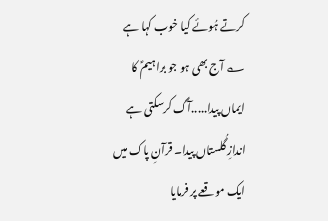کرتے ہُوئے کیا خوب کہا ہے ؎ آج بھی ہو جو براہیمؑ کا ایماں پیدا.....آگ کرسکتی ہے اندازِ گُلستاں پیدا۔ قرآنِ پاک میں ایک موقعے پر فرمایا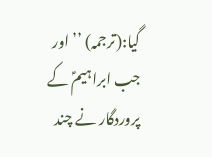گیا:(ترجمہ) ’’اور جب ابراہیمؑ کے پروردگار نے چند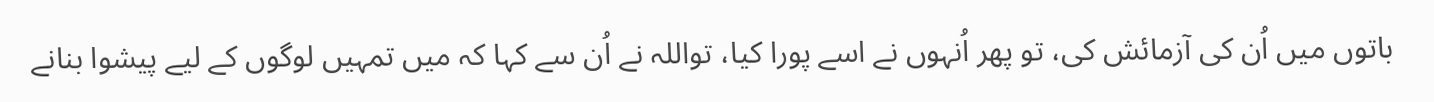باتوں میں اُن کی آزمائش کی، تو پھر اُنہوں نے اسے پورا کیا، تواللہ نے اُن سے کہا کہ میں تمہیں لوگوں کے لیے پیشوا بنانے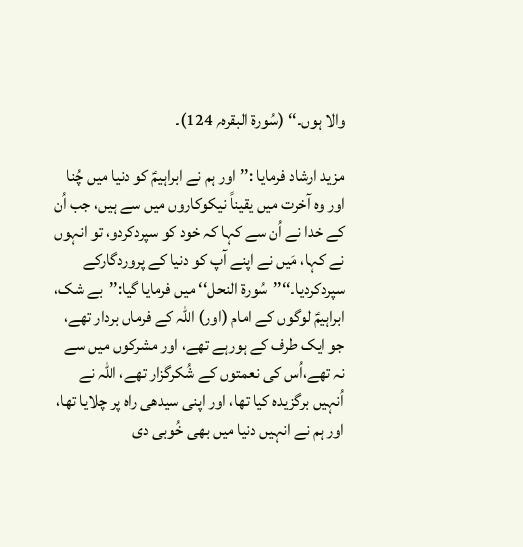والا ہوں۔‘‘ (سُورۃ البقرہ؍ 124)۔

مزید ارشاد فرمایا :’’اور ہم نے ابراہیمؑ کو دنیا میں چُنا اور وہ آخرت میں یقیناً نیکوکاروں میں سے ہیں، جب اُن کے خدا نے اُن سے کہا کہ خود کو سپردکردو، تو انہوں نے کہا، مَیں نے اپنے آپ کو دنیا کے پروردگارکے سپردکردیا۔‘‘’’سُورۃ النحل‘‘ میں فرمایا گیا:’’بے شک، ابراہیمؑ لوگوں کے امام (اور) اللہ کے فرماں بردار تھے، جو ایک طرف کے ہورہے تھے، اور مشرکوں میں سے نہ تھے،اُس کی نعمتوں کے شُکرگزار تھے، اللہ نے اُنہیں برگزیدہ کیا تھا، اور اپنی سیدھی راہ پر چلایا تھا، اور ہم نے انہیں دنیا میں بھی خُوبی دی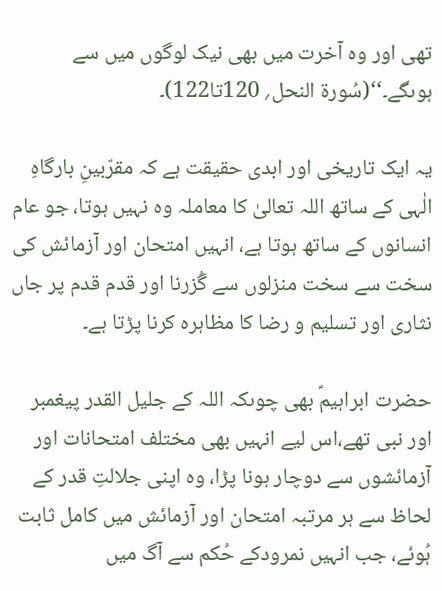تھی اور وہ آخرت میں بھی نیک لوگوں میں سے ہوںگے۔‘‘(سُورۃ النحل؍ 120تا122)۔

یہ ایک تاریخی اور ابدی حقیقت ہے کہ مقرّبینِ بارگاہِ الٰہی کے ساتھ اللہ تعالیٰ کا معاملہ وہ نہیں ہوتا، جو عام انسانوں کے ساتھ ہوتا ہے، انہیں امتحان اور آزمائش کی سخت سے سخت منزلوں سے گُزرنا اور قدم قدم پر جاں نثاری اور تسلیم و رضا کا مظاہرہ کرنا پڑتا ہے۔

حضرت ابراہیمؑ بھی چوںکہ اللہ کے جلیل القدر پیغمبر اور نبی تھے،اس لیے انہیں بھی مختلف امتحانات اور آزمائشوں سے دوچار ہونا پڑا، وہ اپنی جلالتِ قدر کے لحاظ سے ہر مرتبہ امتحان اور آزمائش میں کامل ثابت ہُوئے، جب انہیں نمرودکے حُکم سے آگ میں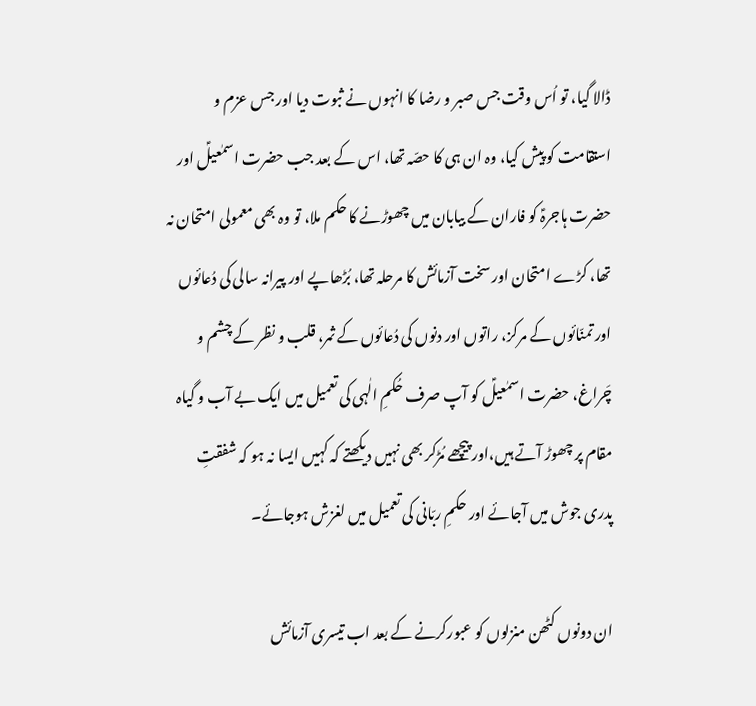ڈالا گیا، تو اُس وقت جس صبر و رضا کا انہوں نے ثبوت دیا اور جس عزم و استقامت کو پیش کیا، وہ ان ہی کا حصّہ تھا، اس کے بعد جب حضرت اسمٰعیلؑ اور حضرت ہاجرہؑ کو فاران کے بیابان میں چھوڑنے کا حکم ملا، تو وہ بھی معمولی امتحان نہ تھا، کڑے امتحان اور سخت آزمائش کا مرحلہ تھا، بُڑھاپے اور پیرانہ سالی کی دُعائوں اور تمنّائوں کے مرکز، راتوں اور دنوں کی دُعائوں کے ثمر، قلب و نظر کے چشم و چَراغ، حضرت اسمٰعیلؑ کو آپ صرف حُکمِ الٰہی کی تعمیل میں ایک بے آب و گیاہ مقام پر چھوڑ آتے ہیں،اور پیچھے مُڑکر بھی نہیں دیکھتے کہ کہیں ایسا نہ ہو کہ شفقتِ پدری جوش میں آجائے اور حکمِ ربّانی کی تعمیل میں لغزش ہوجائے۔

ان دونوں کٹھن منزلوں کو عبورکرنے کے بعد اب تیسری آزمائش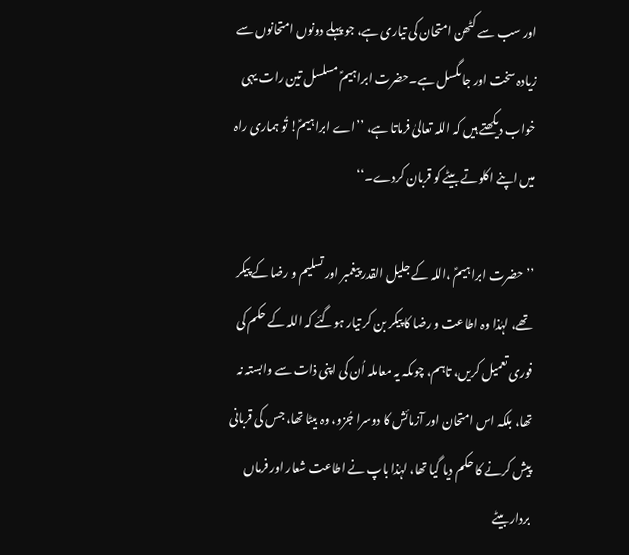اور سب سے کٹھن امتحان کی تیاری ہے، جو پہلے دونوں امتحانوں سے زیادہ سخت اور جاںگسل ہے۔حضرت ابراہیمؑ مسلسل تین رات یہی خواب دیکھتے ہیں کہ اللہ تعالیٰ فرماتا ہے، ’’اے ابراہیمؑ! تُو ہماری راہ میں اپنے اکلوتے بیٹے کو قربان کردے۔‘‘

’’حضرت ابراہیمؑ ،اللہ کے جلیل القدر پیغمبر اور تسلیم و رضا کے پیکر تھے، لہٰذا وہ اطاعت و رضا کا پیکر بن کر تیار ہوگئے کہ اللہ کے حکم کی فوری تعمیل کریں، تاہم، چوںکہ یہ معاملہ اُن کی اپنی ذات سے وابستہ نہ تھا، بلکہ اس امتحان اور آزمائش کا دوسرا جُزو، وہ بیٹا تھا، جس کی قربانی پیش کرنے کا حکم دیا گیا تھا، لہٰذا باپ نے اطاعت شعار اور فرماں بردار بیٹے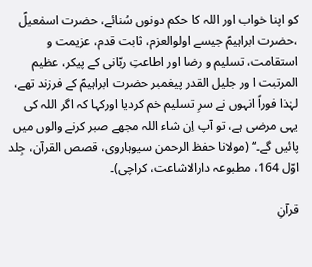کو اپنا خواب اور اللہ کا حکم دونوں سُنائے، حضرت اسمٰعیلؑ ،حضرت ابراہیمؑ جیسے اولوالعزم، ثابت قدم، عزیمت و استقامت، تسلیم و رضا اور اطاعتِ ربّانی کے پیکر، عظیم المرتبت ا ور جلیل القدر پیغمبر حضرت ابراہیمؑ کے فرزند تھے، لہٰذا فوراً انہوں نے سرِ تسلیم خم کردیا اورکہا کہ اگر اللہ کی یہی مرضی ہے، تو آپ اِن شاء اللہ مجھے صبر کرنے والوں میں پائیں گے۔‘‘ (مولانا حفظ الرحمن سیوہاروی، قصص القرآن، جِلد اوّل 164، مطبوعہ دارالاشاعت، کراچی)۔

قرآنِ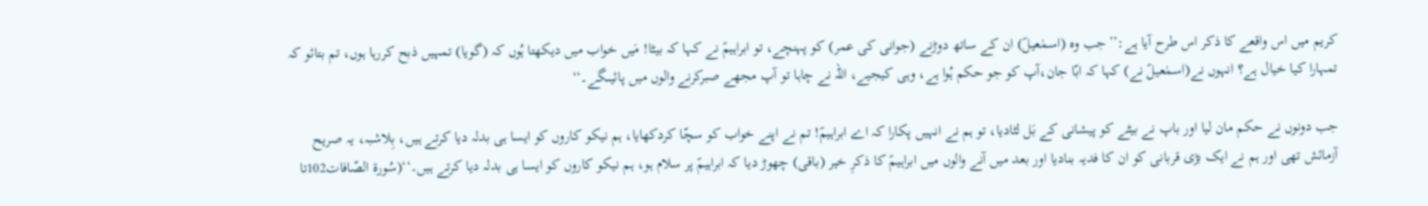کریم میں اس واقعے کا ذکر اس طرح آیا ہے:’’جب وہ (اسمٰعیلؑ) ان کے ساتھ دوڑنے (جوانی کی عمر) کو پہنچے، تو ابراہیمؑ نے کہا کہ بیٹا! مَیں خواب میں دیکھتا ہُوں کہ (گویا) تمہیں ذبح کررہا ہوں، تم بتائو کہ تمہارا کیا خیال ہے؟ انہوں نے(اسمٰعیلؑ نے) کہا کہ ابّا جان،آپ کو جو حکم ہُوا ہے، وہی کیجیے، اللہ نے چاہا تو آپ مجھے صبرکرنے والوں میں پائیںگے۔‘‘

جب دونوں نے حکم مان لیا اور باپ نے بیٹے کو پیشانی کے بَل لٹادیا، تو ہم نے انہیں پکارا کہ اے ابراہیمؑ! تم نے اپنے خواب کو سچّا کردکھایا، ہم نیکو کاروں کو ایسا ہی بدلہ دیا کرتے ہیں، بِلاشبہ، یہ صریح آزمائش تھی اور ہم نے ایک بڑی قربانی کو ان کا فدیہ بنادیا اور بعد میں آنے والوں میں ابراہیمؑ کا ذکرِ خیر (باقی) چھوڑ دیا کہ ابراہیمؑ پر سلام ہو، ہم نیکو کاروں کو ایسا ہی بدلہ دیا کرتے ہیں۔‘‘(سُورۃ الصّافات102تا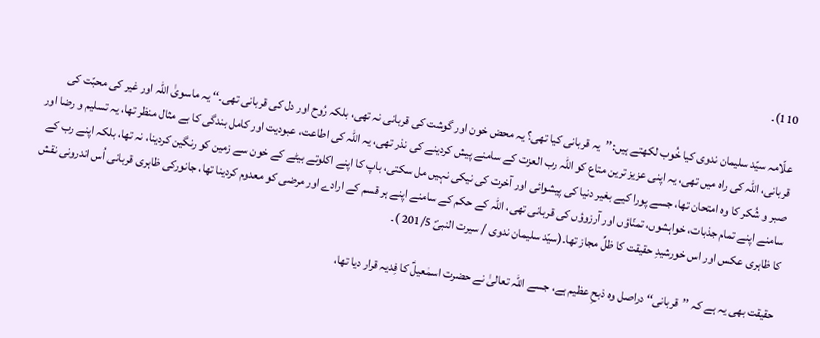110)۔

علّامہ سیّد سلیمان ندوی کیا خُوب لکھتے ہیں:’’یہ قربانی کیا تھی؟ یہ محض خون اور گوشت کی قربانی نہ تھی، بلکہ رُوح اور دل کی قربانی تھی۔‘‘ یہ ماسویٰ اللہ اور غیر کی محبّت کی قربانی، اللہ کی راہ میں تھی، یہ اپنی عزیز ترین متاع کو اللہ رب العزت کے سامنے پیش کردینے کی نذر تھی، یہ اللہ کی اطاعت، عبودیت اور کامل بندگی کا بے مثال منظر تھا، یہ تسلیم و رضا اور صبر و شُکر کا وہ امتحان تھا، جسے پورا کیے بغیر دنیا کی پیشوائی اور آخرت کی نیکی نہیں مل سکتی، باپ کا اپنے اکلوتے بیٹے کے خون سے زمین کو رنگین کردینا، نہ تھا، بلکہ اپنے رب کے سامنے اپنے تمام جذبات، خواہشوں، تمنّاؤں اور آرزوؤں کی قربانی تھی، اللہ کے حکم کے سامنے اپنے ہر قسم کے ارادے اور مرضی کو معدوم کردینا تھا، جانورکی ظاہری قربانی اُس اندرونی نقش کا ظاہری عکس اور اس خورشیدِ حقیقت کا ظلِّ مجاز تھا۔(سیّد سلیمان ندوی / سیرت النبیؐ 201/5 )۔

حقیقت بھی یہ ہے کہ ’’قربانی‘‘ دراصل وہ ذبحِ عظیم ہے، جسے اللہ تعالیٰ نے حضرت اسمٰعیلؑ کا فِدیہ قرار دیا تھا،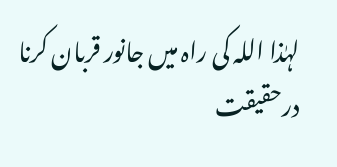لہٰذا اللہ کی راہ میں جانور قربان کرنا درحقیقت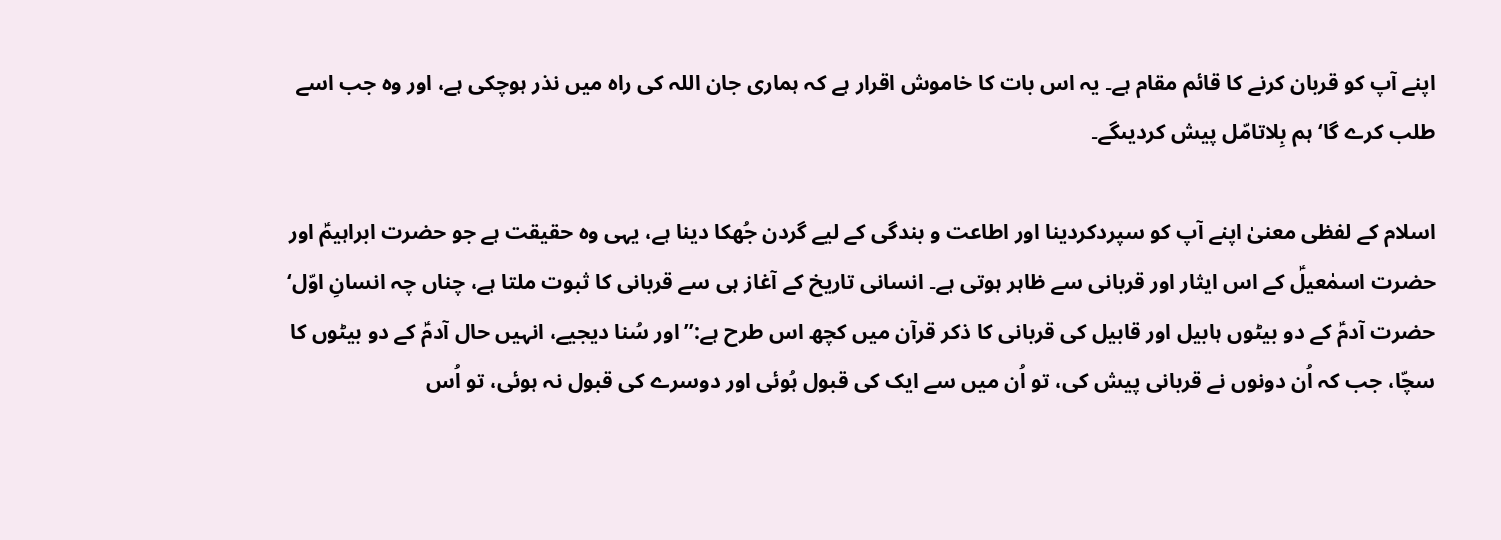اپنے آپ کو قربان کرنے کا قائم مقام ہے۔ یہ اس بات کا خاموش اقرار ہے کہ ہماری جان اللہ کی راہ میں نذر ہوچکی ہے، اور وہ جب اسے طلب کرے گا‘ ہم بِلاتامّل پیش کردیںگے۔

اسلام کے لفظی معنیٰ اپنے آپ کو سپردکردینا اور اطاعت و بندگی کے لیے گردن جُھکا دینا ہے، یہی وہ حقیقت ہے جو حضرت ابراہیمؑ اور حضرت اسمٰعیلؑ کے اس ایثار اور قربانی سے ظاہر ہوتی ہے۔ انسانی تاریخ کے آغاز ہی سے قربانی کا ثبوت ملتا ہے، چناں چہ انسانِ اوّل‘ حضرت آدمؑ کے دو بیٹوں ہابیل اور قابیل کی قربانی کا ذکر قرآن میں کچھ اس طرح ہے:’’اور سُنا دیجیے، انہیں حال آدمؑ کے دو بیٹوں کا سچّا، جب کہ اُن دونوں نے قربانی پیش کی، تو اُن میں سے ایک کی قبول ہُوئی اور دوسرے کی قبول نہ ہوئی، تو اُس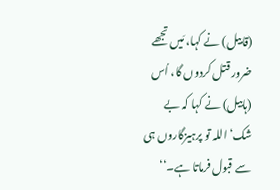(قابیل) نے کہا، مَیں تجھے ضرور قتل کردوں گا، اُس (ہابیل) نے کہا کہ بے شک‘ اللہ تو پرہیزگاروں ہی سے قبول فرماتا ہے۔‘‘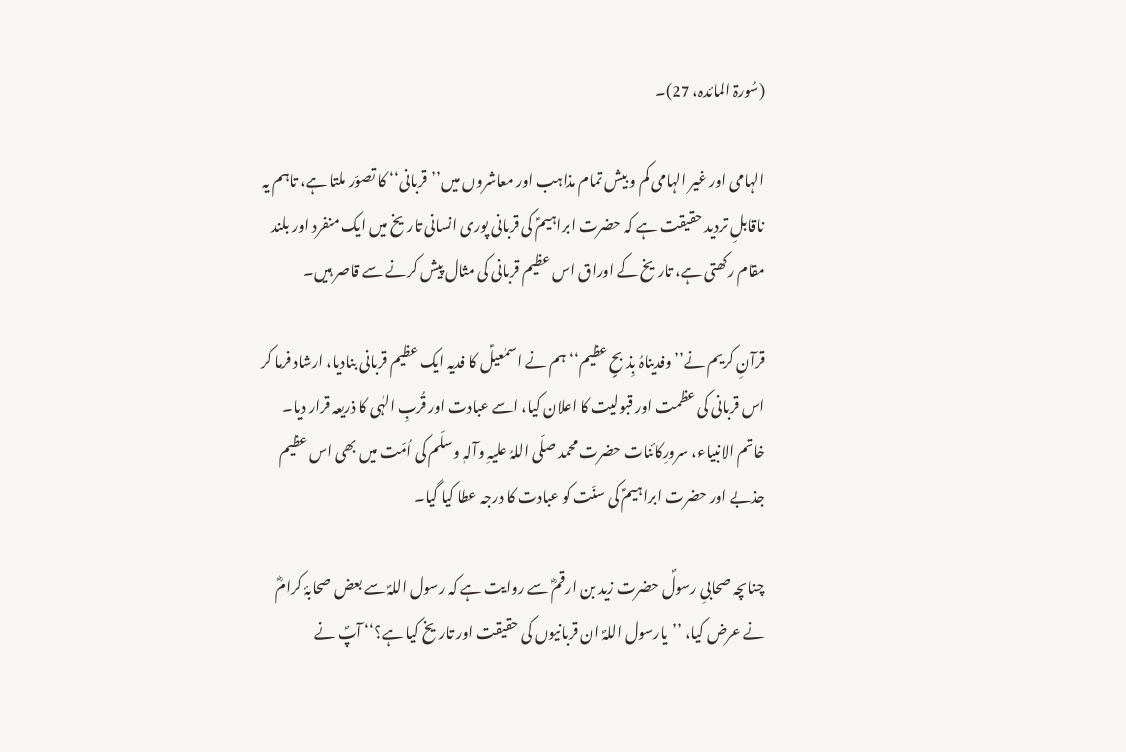(سُورۃ المائدہ، 27)۔

الہامی اور غیر الہامی کم و بیش تمام مذاہب اور معاشروں میں’’قربانی‘‘ کا تصوّر ملتا ہے، تاہم یہ ناقابلِ تردید حقیقت ہے کہ حضرت ابراہیمؑ کی قربانی پوری انسانی تاریخ میں ایک منفرد اور بلند مقام رکھتی ہے، تاریخ کے اوراق اس عظیم قربانی کی مثال پیش کرنے سے قاصر ہیں۔

قرآنِ کریم نے’’وفدیناہُ بِذبحٍ عظیم‘‘ ہم نے اسمٰعیلؑ کا فدیہ ایک عظیم قربانی بنادیا، ارشاد فرما کر اس قربانی کی عظمت اور قبولیت کا اعلان کیا، اسے عبادت اور قُربِ الہٰی کا ذریعہ قرار دیا۔ خاتم الانبیاء، سرورِکائنات حضرت محمد صلّی اللہُ علیہِ وآلہٖ وسلّم کی اُمّت میں بھی اس عظیم جذبے اور حضرت ابراہیمؑ کی سنّت کو عبادت کا درجہ عطا کیا گیا۔

چناںچہ صحابیِ رسولؐ حضرت زید بن ارقمؓ سے روایت ہے کہ رسول اللہؐ سے بعض صحابۂ کرامؓ نے عرض کیا، ’’یارسول اللہؐ ان قربانیوں کی حقیقت اور تاریخ کیا ہے؟‘‘ آپؐ نے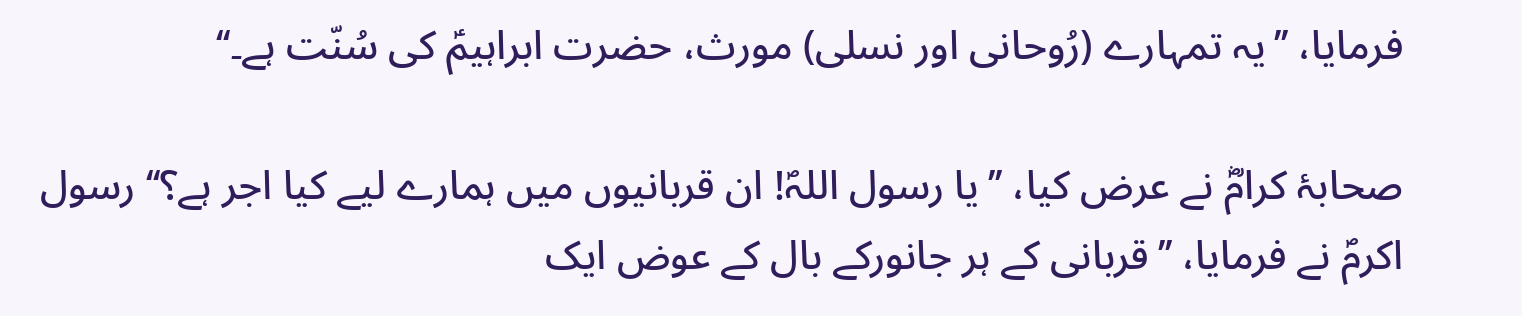فرمایا، ’’یہ تمہارے (رُوحانی اور نسلی) مورث، حضرت ابراہیمؑ کی سُنّت ہے۔‘‘

صحابۂ کرامؓ نے عرض کیا، ’’یا رسول اللہؐ! ان قربانیوں میں ہمارے لیے کیا اجر ہے؟‘‘ رسول اکرمؐ نے فرمایا، ’’قربانی کے ہر جانورکے بال کے عوض ایک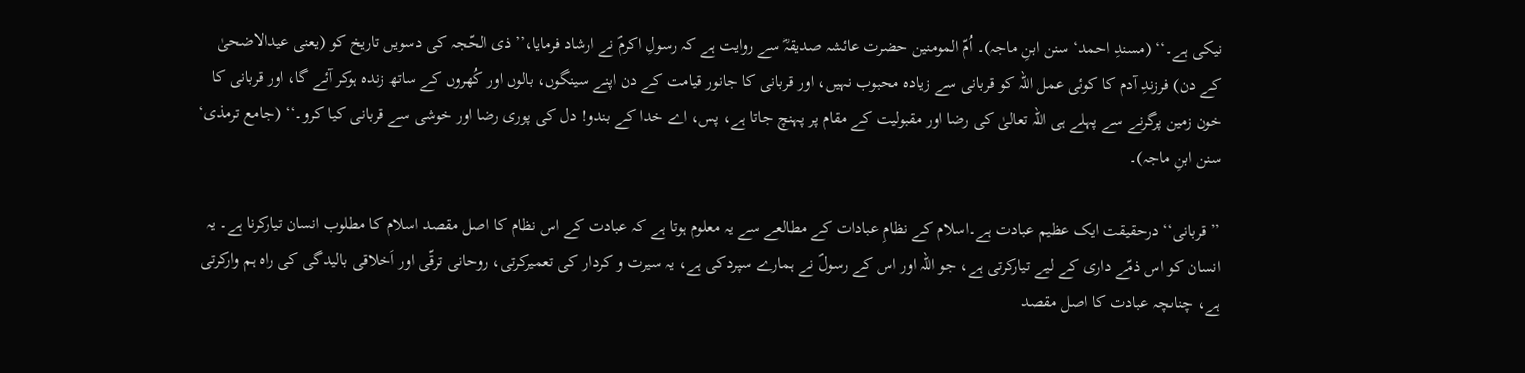نیکی ہے۔‘‘ (مسندِ احمد‘ سنن ابنِ ماجہ)۔ اُمّ المومنین حضرت عائشہ صدیقہؓ سے روایت ہے کہ رسولِ اکرمؐ نے ارشاد فرمایا،’’ذی الحّجہ کی دسویں تاریخ کو (یعنی عیدالاضحیٰ کے دن) فرزندِ آدم کا کوئی عمل اللہ کو قربانی سے زیادہ محبوب نہیں، اور قربانی کا جانور قیامت کے دن اپنے سینگوں، بالوں اور کُھروں کے ساتھ زندہ ہوکر آئے گا، اور قربانی کا خون زمین پرگرنے سے پہلے ہی اللہ تعالیٰ کی رضا اور مقبولیت کے مقام پر پہنچ جاتا ہے، پس، اے خدا کے بندو! دل کی پوری رضا اور خوشی سے قربانی کیا کرو۔‘‘ (جامع ترمذی‘ سنن ابنِ ماجہ)۔

’’قربانی‘‘درحقیقت ایک عظیم عبادت ہے۔اسلام کے نظامِ عبادات کے مطالعے سے یہ معلوم ہوتا ہے کہ عبادت کے اس نظام کا اصل مقصد اسلام کا مطلوب انسان تیارکرنا ہے۔ یہ انسان کو اس ذمّے داری کے لیے تیارکرتی ہے، جو اللہ اور اس کے رسولؐ نے ہمارے سپردکی ہے، یہ سیرت و کردار کی تعمیرکرتی، روحانی ترقّی اور اَخلاقی بالیدگی کی راہ ہم وارکرتی ہے، چناںچہ عبادت کا اصل مقصد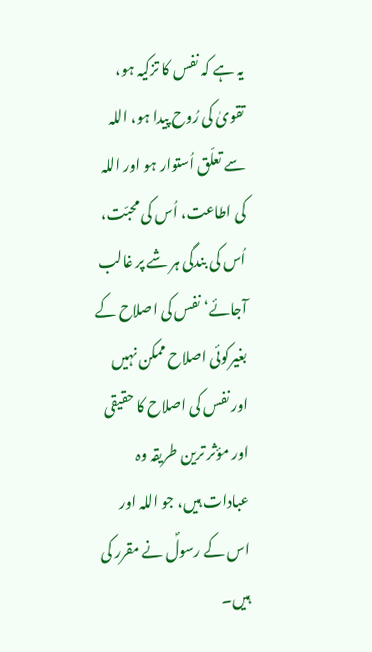یہ ہے کہ نفس کا تزکیہ ہو، تقویٰ کی رُوح پیدا ہو، اللہ سے تعلّق اُستوار ہو اور اللہ کی اطاعت، اُس کی محبّت، اُس کی بندگی ہر شے پر غالب آجائے‘ نفس کی اصلاح کے بغیرکوئی اصلاح ممکن نہیں اور نفس کی اصلاح کا حقیقی اور مؤثر ترین طریقہ وہ عبادات ہیں، جو اللہ اور اس کے رسولؐ نے مقرر کی ہیں۔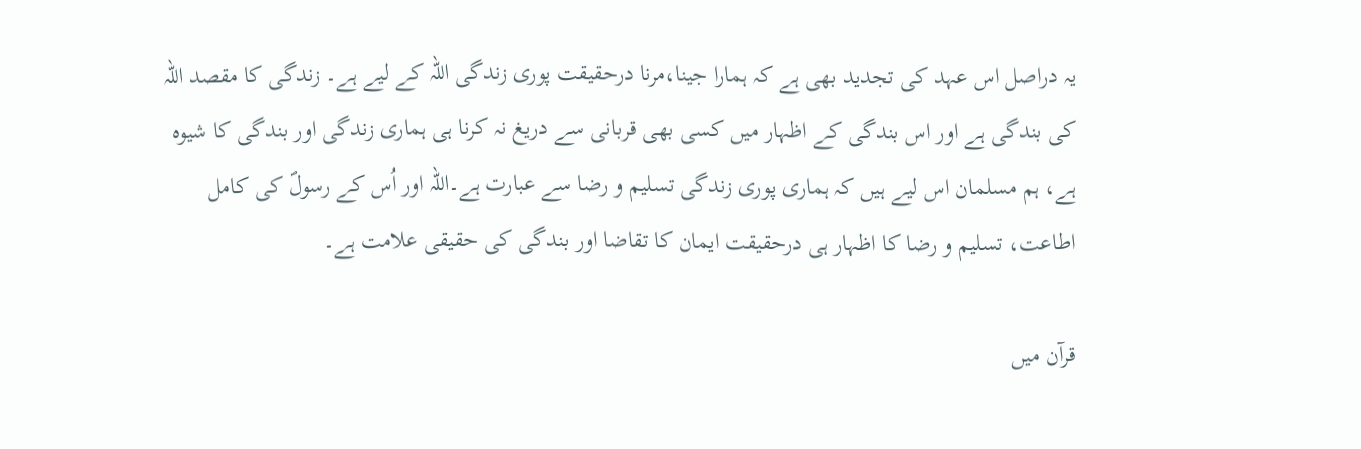یہ دراصل اس عہد کی تجدید بھی ہے کہ ہمارا جینا،مرنا درحقیقت پوری زندگی اللہ کے لیے ہے۔ زندگی کا مقصد اللہ کی بندگی ہے اور اس بندگی کے اظہار میں کسی بھی قربانی سے دریغ نہ کرنا ہی ہماری زندگی اور بندگی کا شیوہ ہے، ہم مسلمان اس لیے ہیں کہ ہماری پوری زندگی تسلیم و رضا سے عبارت ہے۔اللہ اور اُس کے رسولؐ کی کامل اطاعت، تسلیم و رضا کا اظہار ہی درحقیقت ایمان کا تقاضا اور بندگی کی حقیقی علامت ہے۔

قرآن میں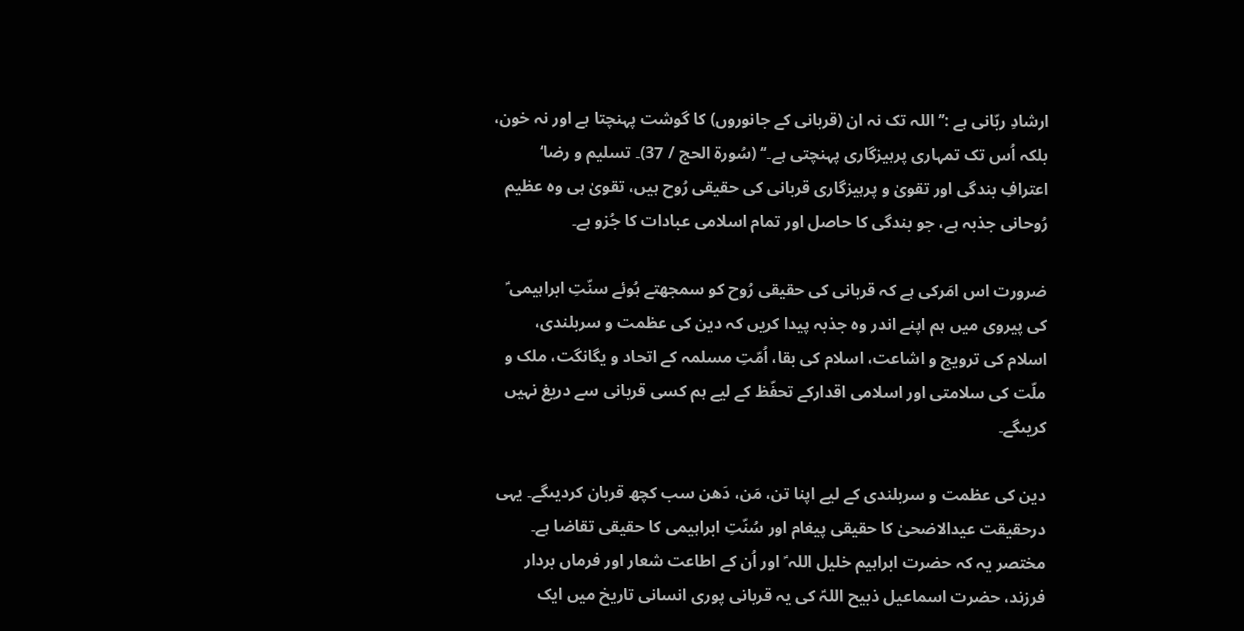ارشادِ ربّانی ہے :’’اللہ تک نہ ان (قربانی کے جانوروں) کا گوشت پہنچتا ہے اور نہ خون، بلکہ اُس تک تمہاری پرہیزگاری پہنچتی ہے۔‘‘ (سُورۃ الحج / 37)۔ تسلیم و رضا‘ اعترافِ بندگی اور تقویٰ و پرہیزگاری قربانی کی حقیقی رُوح ہیں، تقویٰ ہی وہ عظیم رُوحانی جذبہ ہے، جو بندگی کا حاصل اور تمام اسلامی عبادات کا جُزو ہے۔

ضرورت اس امَرکی ہے کہ قربانی کی حقیقی رُوح کو سمجھتے ہُوئے سنّتِ ابراہیمی ؑ کی پیروی میں ہم اپنے اندر وہ جذبہ پیدا کریں کہ دین کی عظمت و سربلندی، اسلام کی ترویج و اشاعت، اسلام کی بقا، اُمّتِ مسلمہ کے اتحاد و یگانگت، ملک و ملّت کی سلامتی اور اسلامی اقدارکے تحفّظ کے لیے ہم کسی قربانی سے دریغ نہیں کریںگے۔

دین کی عظمت و سربلندی کے لیے اپنا تن، مَن، دَھن سب کچھ قربان کردیںگے۔ یہی درحقیقت عیدالاضحیٰ کا حقیقی پیغام اور سُنّتِ ابراہیمی کا حقیقی تقاضا ہے۔ مختصر یہ کہ حضرت ابراہیم خلیل اللہ ؑ اور اُن کے اطاعت شعار اور فرماں بردار فرزند، حضرت اسماعیل ذبیح اللہؑ کی یہ قربانی پوری انسانی تاریخ میں ایک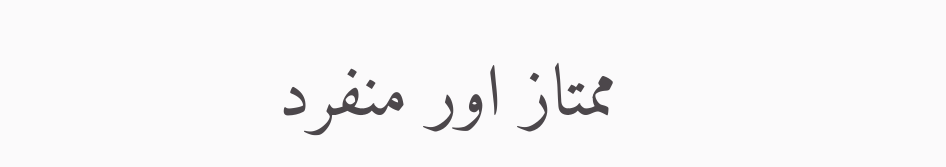ممتاز اور منفرد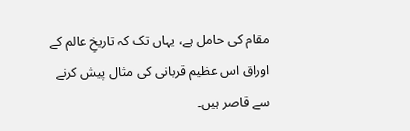مقام کی حامل ہے، یہاں تک کہ تاریخِ عالم کے اوراق اس عظیم قربانی کی مثال پیش کرنے سے قاصر ہیں۔